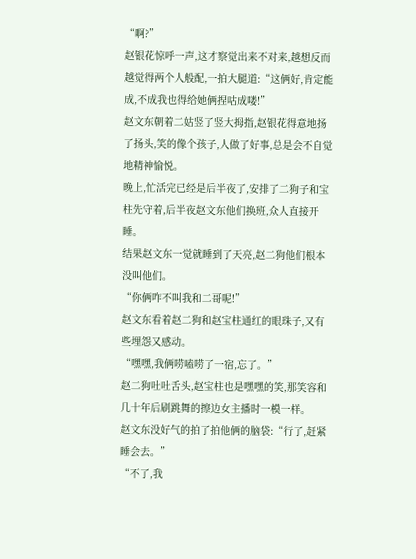“啊?”
赵银花惊呼一声,这才察觉出来不对来,越想反而越觉得两个人般配,一拍大腿道:“这俩好,肯定能成,不成我也得给她俩捏咕成喽!”
赵文东朝着二姑竖了竖大拇指,赵银花得意地扬了扬头,笑的像个孩子,人做了好事,总是会不自觉地精神愉悦。
晚上,忙活完已经是后半夜了,安排了二狗子和宝柱先守着,后半夜赵文东他们换班,众人直接开睡。
结果赵文东一觉就睡到了天亮,赵二狗他们根本没叫他们。
“你俩咋不叫我和二哥呢!”
赵文东看着赵二狗和赵宝柱通红的眼珠子,又有些埋怨又感动。
“嘿嘿,我俩唠嗑唠了一宿,忘了。”
赵二狗吐吐舌头,赵宝柱也是嘿嘿的笑,那笑容和几十年后刷跳舞的擦边女主播时一模一样。
赵文东没好气的拍了拍他俩的脑袋:“行了,赶紧睡会去。”
“不了,我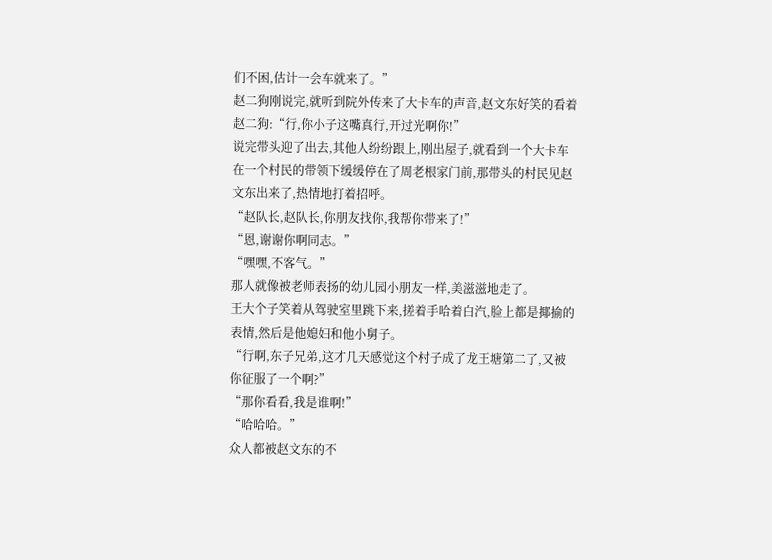们不困,估计一会车就来了。”
赵二狗刚说完,就听到院外传来了大卡车的声音,赵文东好笑的看着赵二狗:“行,你小子这嘴真行,开过光啊你!”
说完带头迎了出去,其他人纷纷跟上,刚出屋子,就看到一个大卡车在一个村民的带领下缓缓停在了周老根家门前,那带头的村民见赵文东出来了,热情地打着招呼。
“赵队长,赵队长,你朋友找你,我帮你带来了!”
“恩,谢谢你啊同志。”
“嘿嘿,不客气。”
那人就像被老师表扬的幼儿园小朋友一样,美滋滋地走了。
王大个子笑着从驾驶室里跳下来,搓着手哈着白汽,脸上都是揶揄的表情,然后是他媳妇和他小舅子。
“行啊,东子兄弟,这才几天感觉这个村子成了龙王塘第二了,又被你征服了一个啊?”
“那你看看,我是谁啊!”
“哈哈哈。”
众人都被赵文东的不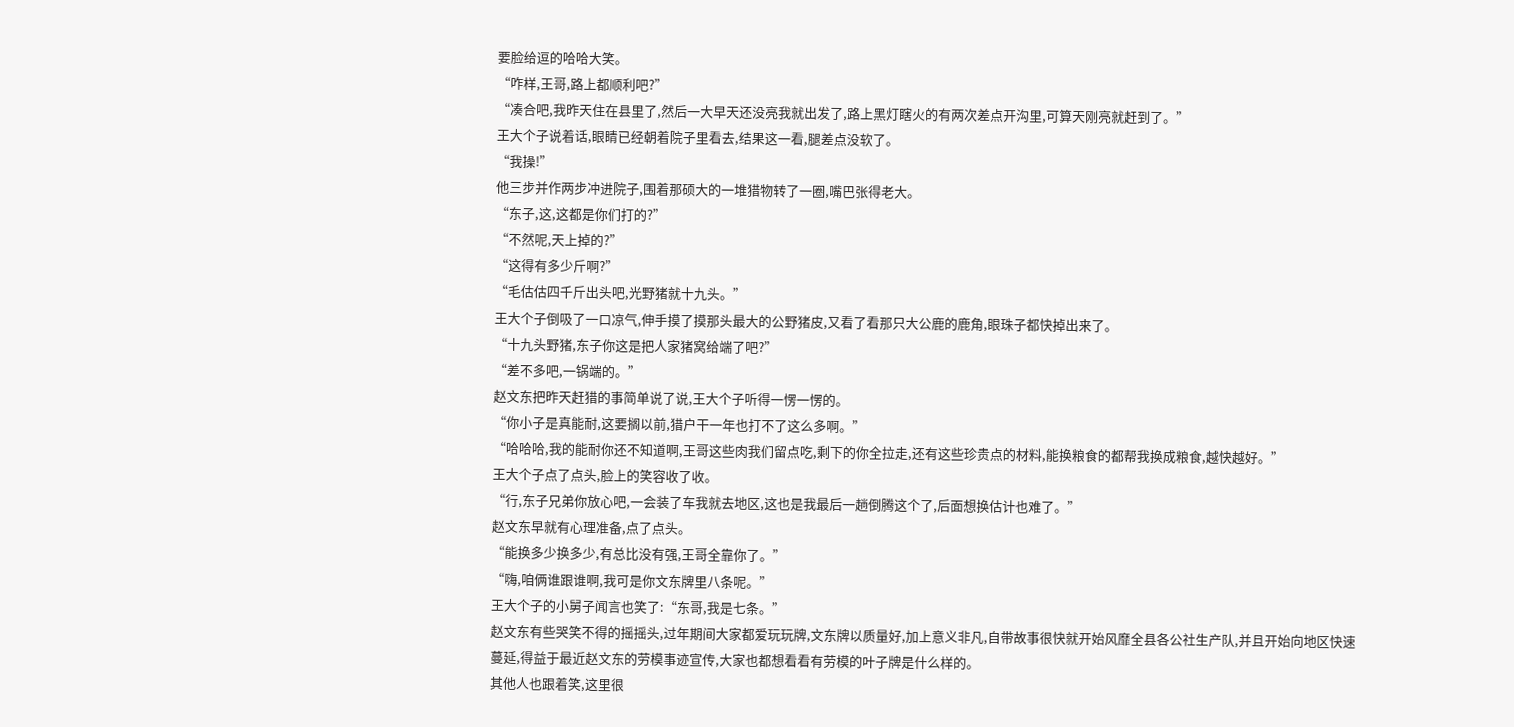要脸给逗的哈哈大笑。
“咋样,王哥,路上都顺利吧?”
“凑合吧,我昨天住在县里了,然后一大早天还没亮我就出发了,路上黑灯瞎火的有两次差点开沟里,可算天刚亮就赶到了。”
王大个子说着话,眼睛已经朝着院子里看去,结果这一看,腿差点没软了。
“我操!”
他三步并作两步冲进院子,围着那硕大的一堆猎物转了一圈,嘴巴张得老大。
“东子,这,这都是你们打的?”
“不然呢,天上掉的?”
“这得有多少斤啊?”
“毛估估四千斤出头吧,光野猪就十九头。”
王大个子倒吸了一口凉气,伸手摸了摸那头最大的公野猪皮,又看了看那只大公鹿的鹿角,眼珠子都快掉出来了。
“十九头野猪,东子你这是把人家猪窝给端了吧?”
“差不多吧,一锅端的。”
赵文东把昨天赶猎的事简单说了说,王大个子听得一愣一愣的。
“你小子是真能耐,这要搁以前,猎户干一年也打不了这么多啊。”
“哈哈哈,我的能耐你还不知道啊,王哥这些肉我们留点吃,剩下的你全拉走,还有这些珍贵点的材料,能换粮食的都帮我换成粮食,越快越好。”
王大个子点了点头,脸上的笑容收了收。
“行,东子兄弟你放心吧,一会装了车我就去地区,这也是我最后一趟倒腾这个了,后面想换估计也难了。”
赵文东早就有心理准备,点了点头。
“能换多少换多少,有总比没有强,王哥全靠你了。”
“嗨,咱俩谁跟谁啊,我可是你文东牌里八条呢。”
王大个子的小舅子闻言也笑了:“东哥,我是七条。”
赵文东有些哭笑不得的摇摇头,过年期间大家都爱玩玩牌,文东牌以质量好,加上意义非凡,自带故事很快就开始风靡全县各公社生产队,并且开始向地区快速蔓延,得益于最近赵文东的劳模事迹宣传,大家也都想看看有劳模的叶子牌是什么样的。
其他人也跟着笑,这里很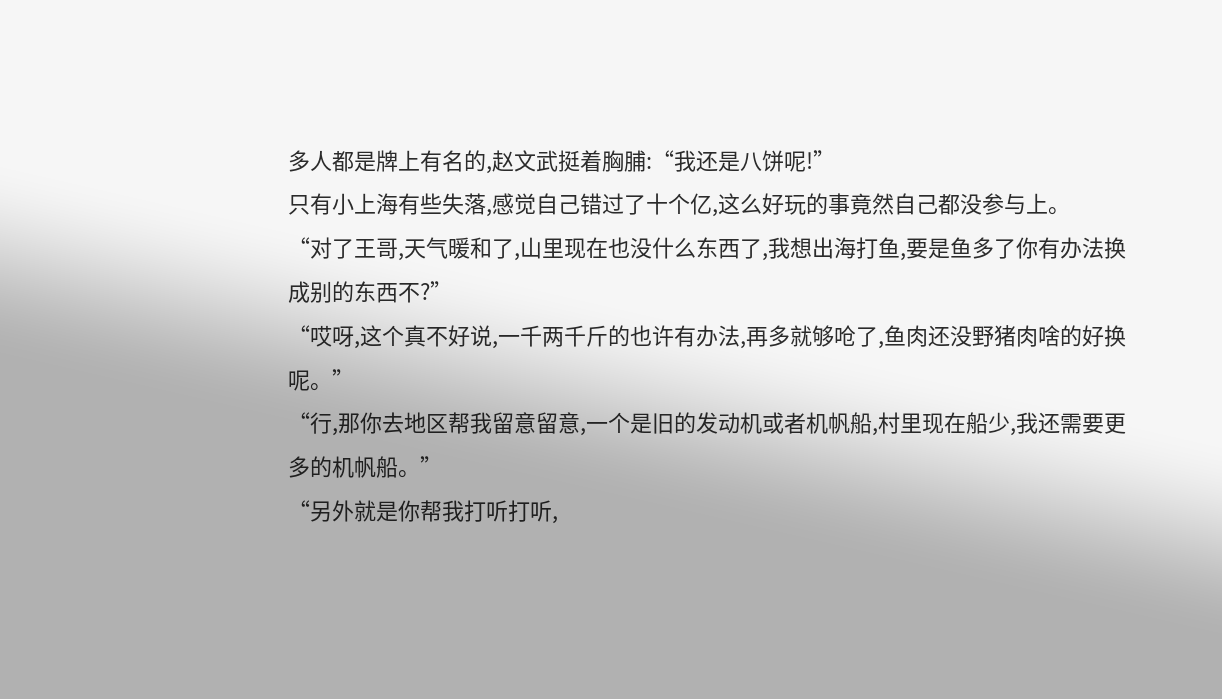多人都是牌上有名的,赵文武挺着胸脯:“我还是八饼呢!”
只有小上海有些失落,感觉自己错过了十个亿,这么好玩的事竟然自己都没参与上。
“对了王哥,天气暖和了,山里现在也没什么东西了,我想出海打鱼,要是鱼多了你有办法换成别的东西不?”
“哎呀,这个真不好说,一千两千斤的也许有办法,再多就够呛了,鱼肉还没野猪肉啥的好换呢。”
“行,那你去地区帮我留意留意,一个是旧的发动机或者机帆船,村里现在船少,我还需要更多的机帆船。”
“另外就是你帮我打听打听,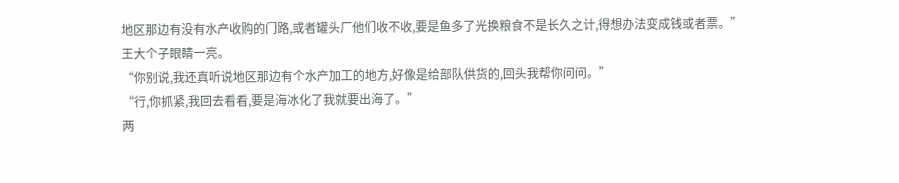地区那边有没有水产收购的门路,或者罐头厂他们收不收,要是鱼多了光换粮食不是长久之计,得想办法变成钱或者票。”
王大个子眼睛一亮。
“你别说,我还真听说地区那边有个水产加工的地方,好像是给部队供货的,回头我帮你问问。”
“行,你抓紧,我回去看看,要是海冰化了我就要出海了。”
两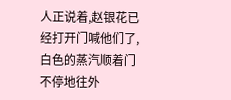人正说着,赵银花已经打开门喊他们了,白色的蒸汽顺着门不停地往外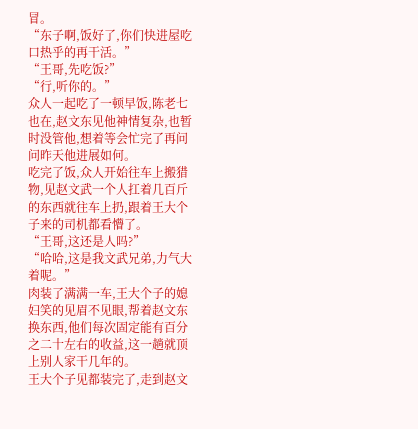冒。
“东子啊,饭好了,你们快进屋吃口热乎的再干活。”
“王哥,先吃饭?”
“行,听你的。”
众人一起吃了一顿早饭,陈老七也在,赵文东见他神情复杂,也暂时没管他,想着等会忙完了再问问昨天他进展如何。
吃完了饭,众人开始往车上搬猎物,见赵文武一个人扛着几百斤的东西就往车上扔,跟着王大个子来的司机都看懵了。
“王哥,这还是人吗?”
“哈哈,这是我文武兄弟,力气大着呢。”
肉装了满满一车,王大个子的媳妇笑的见眉不见眼,帮着赵文东换东西,他们每次固定能有百分之二十左右的收益,这一趟就顶上别人家干几年的。
王大个子见都装完了,走到赵文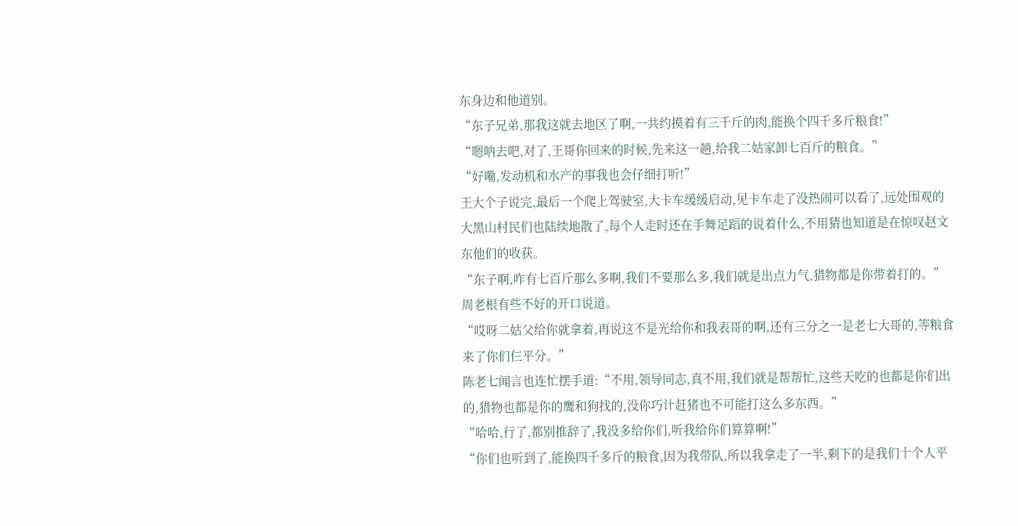东身边和他道别。
“东子兄弟,那我这就去地区了啊,一共约摸着有三千斤的肉,能换个四千多斤粮食!”
“嗯呐去吧,对了,王哥你回来的时候,先来这一趟,给我二姑家卸七百斤的粮食。”
“好嘞,发动机和水产的事我也会仔细打听!”
王大个子说完,最后一个爬上驾驶室,大卡车缓缓启动,见卡车走了没热闹可以看了,远处围观的大黑山村民们也陆续地散了,每个人走时还在手舞足蹈的说着什么,不用猜也知道是在惊叹赵文东他们的收获。
“东子啊,咋有七百斤那么多啊,我们不要那么多,我们就是出点力气,猎物都是你带着打的。”
周老根有些不好的开口说道。
“哎呀二姑父给你就拿着,再说这不是光给你和我表哥的啊,还有三分之一是老七大哥的,等粮食来了你们仨平分。”
陈老七闻言也连忙摆手道:“不用,领导同志,真不用,我们就是帮帮忙,这些天吃的也都是你们出的,猎物也都是你的鹰和狗找的,没你巧计赶猪也不可能打这么多东西。”
“哈哈,行了,都别推辞了,我没多给你们,听我给你们算算啊!”
“你们也听到了,能换四千多斤的粮食,因为我带队,所以我拿走了一半,剩下的是我们十个人平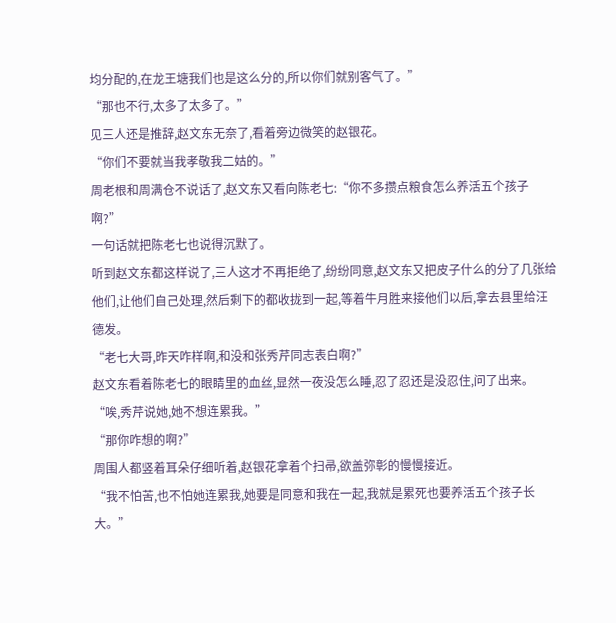均分配的,在龙王塘我们也是这么分的,所以你们就别客气了。”
“那也不行,太多了太多了。”
见三人还是推辞,赵文东无奈了,看着旁边微笑的赵银花。
“你们不要就当我孝敬我二姑的。”
周老根和周满仓不说话了,赵文东又看向陈老七:“你不多攒点粮食怎么养活五个孩子啊?”
一句话就把陈老七也说得沉默了。
听到赵文东都这样说了,三人这才不再拒绝了,纷纷同意,赵文东又把皮子什么的分了几张给他们,让他们自己处理,然后剩下的都收拢到一起,等着牛月胜来接他们以后,拿去县里给汪德发。
“老七大哥,昨天咋样啊,和没和张秀芹同志表白啊?”
赵文东看着陈老七的眼睛里的血丝,显然一夜没怎么睡,忍了忍还是没忍住,问了出来。
“唉,秀芹说她,她不想连累我。”
“那你咋想的啊?”
周围人都竖着耳朵仔细听着,赵银花拿着个扫帚,欲盖弥彰的慢慢接近。
“我不怕苦,也不怕她连累我,她要是同意和我在一起,我就是累死也要养活五个孩子长大。”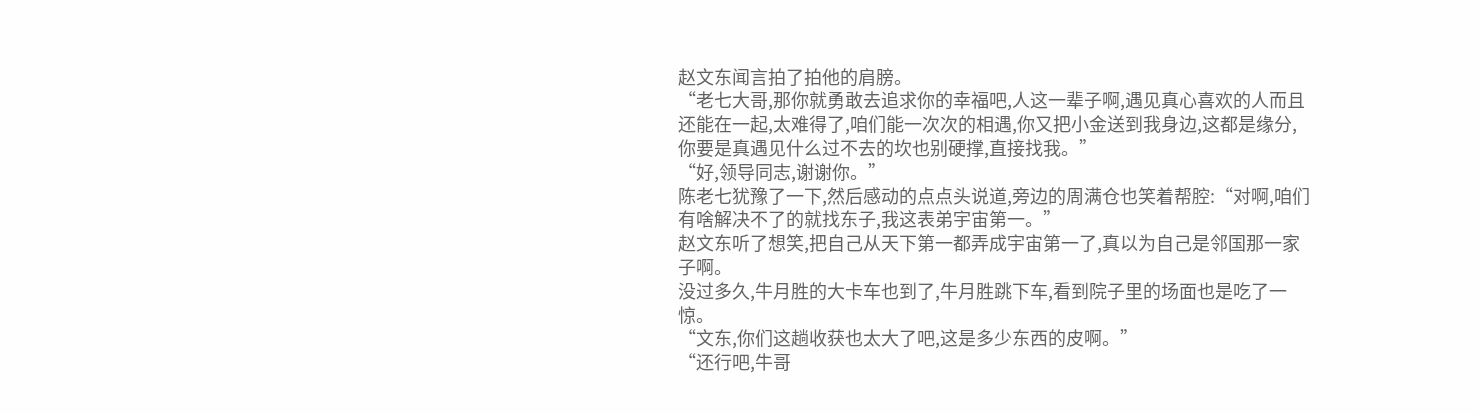赵文东闻言拍了拍他的肩膀。
“老七大哥,那你就勇敢去追求你的幸福吧,人这一辈子啊,遇见真心喜欢的人而且还能在一起,太难得了,咱们能一次次的相遇,你又把小金送到我身边,这都是缘分,你要是真遇见什么过不去的坎也别硬撑,直接找我。”
“好,领导同志,谢谢你。”
陈老七犹豫了一下,然后感动的点点头说道,旁边的周满仓也笑着帮腔:“对啊,咱们有啥解决不了的就找东子,我这表弟宇宙第一。”
赵文东听了想笑,把自己从天下第一都弄成宇宙第一了,真以为自己是邻国那一家子啊。
没过多久,牛月胜的大卡车也到了,牛月胜跳下车,看到院子里的场面也是吃了一惊。
“文东,你们这趟收获也太大了吧,这是多少东西的皮啊。”
“还行吧,牛哥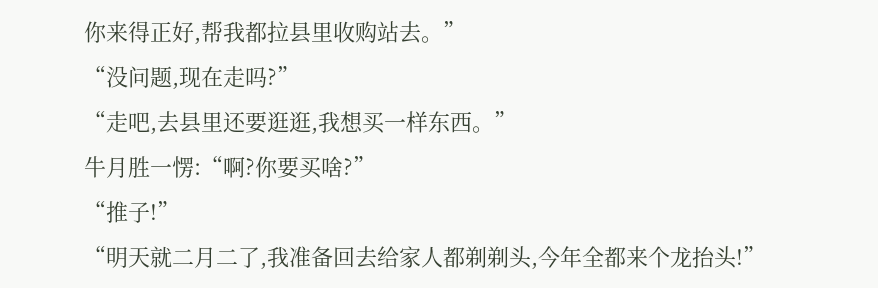你来得正好,帮我都拉县里收购站去。”
“没问题,现在走吗?”
“走吧,去县里还要逛逛,我想买一样东西。”
牛月胜一愣:“啊?你要买啥?”
“推子!”
“明天就二月二了,我准备回去给家人都剃剃头,今年全都来个龙抬头!”